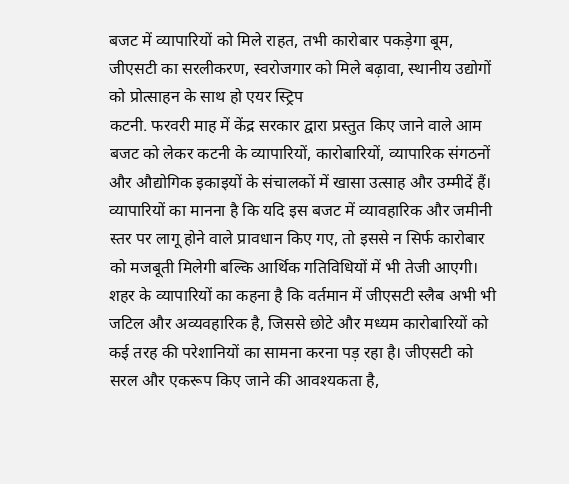बजट में व्यापारियों को मिले राहत, तभी कारोबार पकड़ेगा बूम, जीएसटी का सरलीकरण, स्वरोजगार को मिले बढ़ावा, स्थानीय उद्योगों को प्रोत्साहन के साथ हो एयर स्ट्रिप
कटनी. फरवरी माह में केंद्र सरकार द्वारा प्रस्तुत किए जाने वाले आम बजट को लेकर कटनी के व्यापारियों, कारोबारियों, व्यापारिक संगठनों और औद्योगिक इकाइयों के संचालकों में खासा उत्साह और उम्मीदें हैं। व्यापारियों का मानना है कि यदि इस बजट में व्यावहारिक और जमीनी स्तर पर लागू होने वाले प्रावधान किए गए, तो इससे न सिर्फ कारोबार को मजबूती मिलेगी बल्कि आर्थिक गतिविधियों में भी तेजी आएगी। शहर के व्यापारियों का कहना है कि वर्तमान में जीएसटी स्लैब अभी भी जटिल और अव्यवहारिक है, जिससे छोटे और मध्यम कारोबारियों को कई तरह की परेशानियों का सामना करना पड़ रहा है। जीएसटी को सरल और एकरूप किए जाने की आवश्यकता है,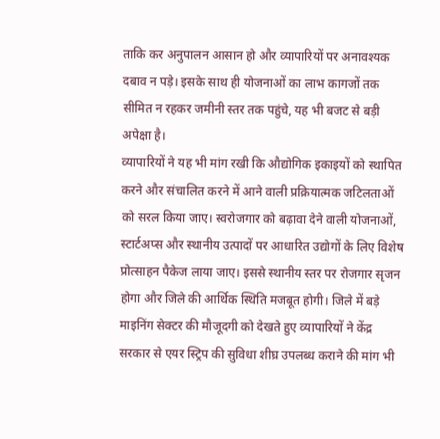ताकि कर अनुपालन आसान हो और व्यापारियों पर अनावश्यक दबाव न पड़े। इसके साथ ही योजनाओं का लाभ कागजों तक सीमित न रहकर जमीनी स्तर तक पहुंचे, यह भी बजट से बड़ी अपेक्षा है।
व्यापारियों ने यह भी मांग रखी कि औद्योगिक इकाइयों को स्थापित करने और संचालित करने में आने वाली प्रक्रियात्मक जटिलताओं को सरल किया जाए। स्वरोजगार को बढ़ावा देने वाली योजनाओं, स्टार्टअप्स और स्थानीय उत्पादों पर आधारित उद्योगों के लिए विशेष प्रोत्साहन पैकेज लाया जाए। इससे स्थानीय स्तर पर रोजगार सृजन होगा और जिले की आर्थिक स्थिति मजबूत होगी। जिले में बड़े माइनिंग सेक्टर की मौजूदगी को देखते हुए व्यापारियों ने केंद्र सरकार से एयर स्ट्रिप की सुविधा शीघ्र उपलब्ध कराने की मांग भी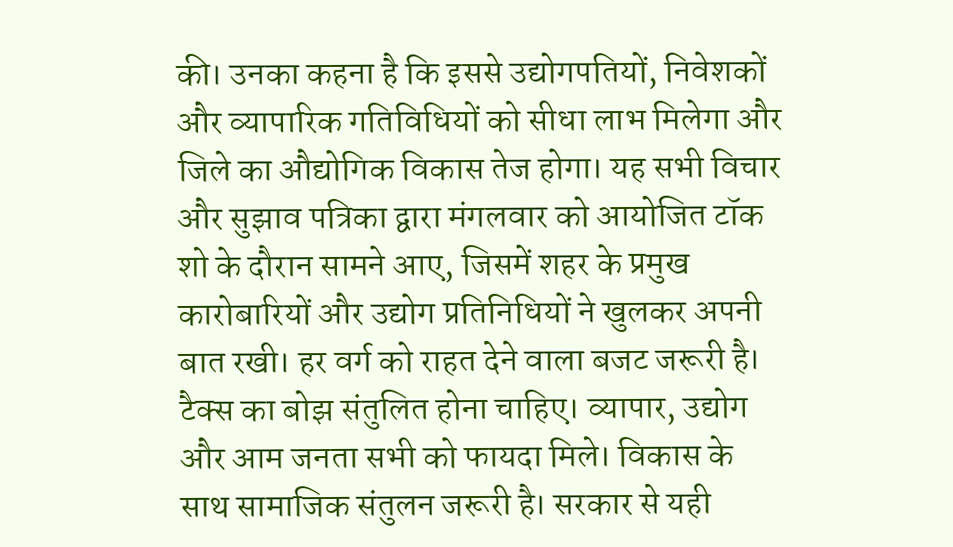की। उनका कहना है कि इससे उद्योगपतियों, निवेशकों और व्यापारिक गतिविधियों को सीधा लाभ मिलेगा और जिले का औद्योगिक विकास तेज होगा। यह सभी विचार और सुझाव पत्रिका द्वारा मंगलवार को आयोजित टॉक शो के दौरान सामने आए, जिसमें शहर के प्रमुख कारोबारियों और उद्योग प्रतिनिधियों ने खुलकर अपनी बात रखी। हर वर्ग को राहत देने वाला बजट जरूरी है। टैक्स का बोझ संतुलित होना चाहिए। व्यापार, उद्योग और आम जनता सभी को फायदा मिले। विकास के साथ सामाजिक संतुलन जरूरी है। सरकार से यही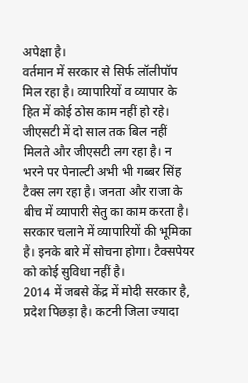अपेक्षा है।
वर्तमान में सरकार से सिर्फ लॉलीपॉप मिल रहा है। व्यापारियों व व्यापार के हित में कोई ठोस काम नहीं हो रहे। जीएसटी में दो साल तक बिल नहीं मिलते और जीएसटी लग रहा है। न भरने पर पेनाल्टी अभी भी गब्बर सिंह टैक्स लग रहा है। जनता और राजा के बीच में व्यापारी सेतु का काम करता है। सरकार चलाने में व्यापारियों की भूमिका है। इनके बारे में सोचना होगा। टैक्सपेयर को कोई सुविधा नहीं है।
2014 में जबसे केंद्र में मोदी सरकार है, प्रदेश पिछड़ा है। कटनी जिला ज्यादा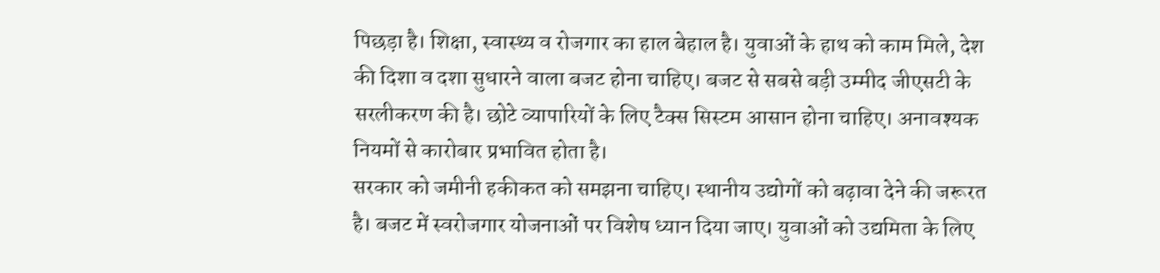पिछड़ा है। शिक्षा, स्वास्थ्य व रोजगार का हाल बेहाल है। युवाओं के हाथ को काम मिले, देश की दिशा व दशा सुधारने वाला बजट होना चाहिए। बजट से सबसे बड़ी उम्मीद जीएसटी के सरलीकरण की है। छोटे व्यापारियों के लिए टैक्स सिस्टम आसान होना चाहिए। अनावश्यक नियमों से कारोबार प्रभावित होता है।
सरकार को जमीनी हकीकत को समझना चाहिए। स्थानीय उद्योगों को बढ़ावा देने की जरूरत है। बजट में स्वरोजगार योजनाओं पर विशेष ध्यान दिया जाए। युवाओं को उद्यमिता के लिए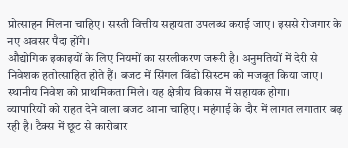प्रोत्साहन मिलना चाहिए। सस्ती वित्तीय सहायता उपलब्ध कराई जाए। इससे रोजगार के नए अवसर पैदा होंगे।
औद्योगिक इकाइयों के लिए नियमों का सरलीकरण जरूरी है। अनुमतियों में देरी से निवेशक हतोत्साहित होते हैं। बजट में सिंगल विंडो सिस्टम को मजबूत किया जाए। स्थानीय निवेश को प्राथमिकता मिले। यह क्षेत्रीय विकास में सहायक होगा।
व्यापारियों को राहत देने वाला बजट आना चाहिए। महंगाई के दौर में लागत लगातार बढ़ रही है। टैक्स में छूट से कारोबार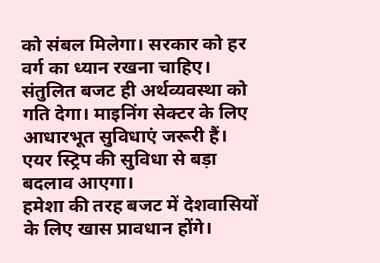को संबल मिलेगा। सरकार को हर वर्ग का ध्यान रखना चाहिए। संतुलित बजट ही अर्थव्यवस्था को गति देगा। माइनिंग सेक्टर के लिए आधारभूत सुविधाएं जरूरी हैं। एयर स्ट्रिप की सुविधा से बड़ा बदलाव आएगा।
हमेशा की तरह बजट में देशवासियों के लिए खास प्रावधान होंगे।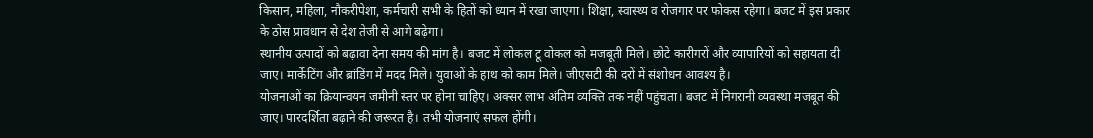किसान, महिला, नौकरीपेशा, कर्मचारी सभी के हितों को ध्यान में रखा जाएगा। शिक्षा, स्वास्थ्य व रोजगार पर फोकस रहेगा। बजट में इस प्रकार के ठोस प्रावधान से देश तेजी से आगे बढ़ेगा।
स्थानीय उत्पादों को बढ़ावा देना समय की मांग है। बजट में लोकल टू वोकल को मजबूती मिले। छोटे कारीगरों और व्यापारियों को सहायता दी जाए। मार्केटिंग और ब्रांडिंग में मदद मिले। युवाओं के हाथ को काम मिले। जीएसटी की दरों में संशोधन आवश्य है।
योजनाओं का क्रियान्वयन जमीनी स्तर पर होना चाहिए। अक्सर लाभ अंतिम व्यक्ति तक नहीं पहुंचता। बजट में निगरानी व्यवस्था मजबूत की जाए। पारदर्शिता बढ़ाने की जरूरत है। तभी योजनाएं सफल होंगी।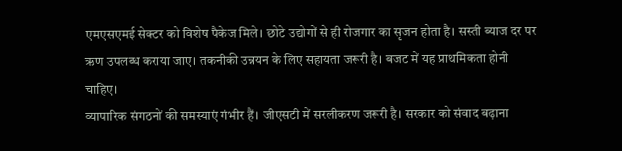एमएसएमई सेक्टर को विशेष पैकेज मिले। छोटे उद्योगों से ही रोजगार का सृजन होता है। सस्ती ब्याज दर पर ऋण उपलब्ध कराया जाए। तकनीकी उन्नयन के लिए सहायता जरूरी है। बजट में यह प्राथमिकता होनी चाहिए।
व्यापारिक संगठनों की समस्याएं गंभीर हैं। जीएसटी में सरलीकरण जरूरी है। सरकार को संवाद बढ़ाना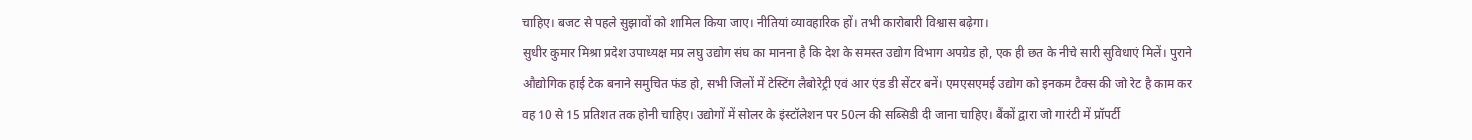चाहिए। बजट से पहले सुझावों को शामिल किया जाए। नीतियां व्यावहारिक हों। तभी कारोबारी विश्वास बढ़ेगा।
सुधीर कुमार मिश्रा प्रदेश उपाध्यक्ष मप्र लघु उद्योग संघ का मानना है कि देश के समस्त उद्योग विभाग अपग्रेड हो, एक ही छत के नीचे सारी सुविधाएं मिलें। पुराने औद्योगिक हाई टेक बनाने समुचित फंड हो, सभी जिलों में टेस्टिंग लैबोरेट्री एवं आर एंड डी सेंटर बनें। एमएसएमई उद्योग को इनकम टैक्स की जो रेट है काम कर वह 10 से 15 प्रतिशत तक होनी चाहिए। उद्योगों में सोलर के इंस्टॉलेशन पर 50त्न की सब्सिडी दी जाना चाहिए। बैंकों द्वारा जो गारंटी में प्रॉपर्टी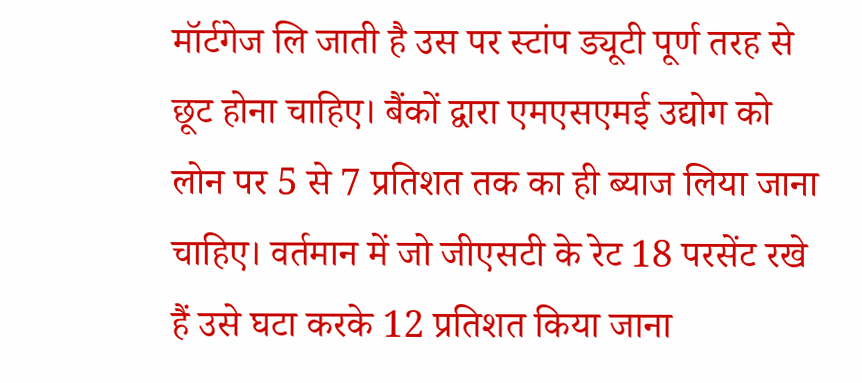मॉर्टगेज लि जाती है उस पर स्टांप ड्यूटी पूर्ण तरह से छूट होना चाहिए। बैंकों द्वारा एमएसएमई उद्योग को लोन पर 5 से 7 प्रतिशत तक का ही ब्याज लिया जाना चाहिए। वर्तमान में जो जीएसटी के रेट 18 परसेंट रखे हैं उसे घटा करके 12 प्रतिशत किया जाना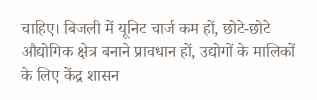चाहिए। बिजली में यूनिट चार्ज कम हों, छोटे-छोटे औद्योगिक क्षेत्र बनाने प्रावधान हों, उद्योगों के मालिकों के लिए केंद्र शासन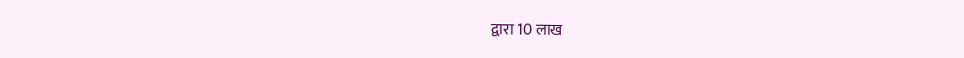द्वारा 10 लाख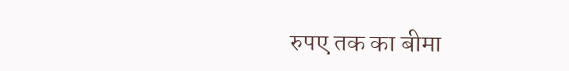रुपए तक का बीमा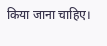किया जाना चाहिए।